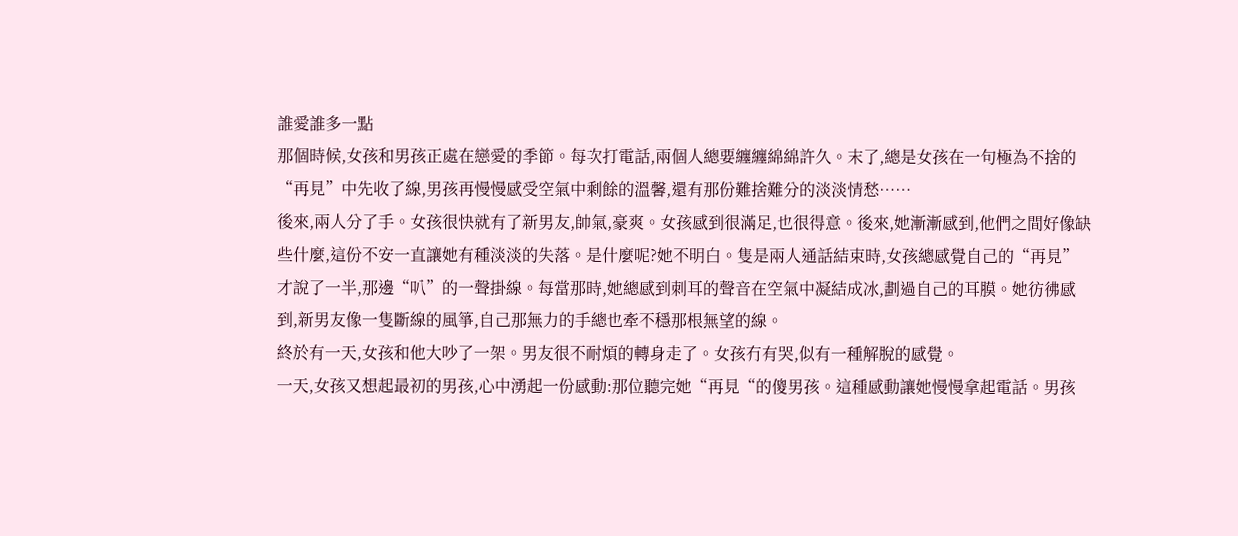誰愛誰多一點
那個時候,女孩和男孩正處在戀愛的季節。每次打電話,兩個人總要纏纏綿綿許久。末了,總是女孩在一句極為不捨的“再見”中先收了線,男孩再慢慢感受空氣中剩餘的溫馨,還有那份難捨難分的淡淡情愁……
後來,兩人分了手。女孩很快就有了新男友,帥氣,豪爽。女孩感到很滿足,也很得意。後來,她漸漸感到,他們之間好像缺些什麼,這份不安一直讓她有種淡淡的失落。是什麼呢?她不明白。隻是兩人通話結束時,女孩總感覺自己的“再見”才說了一半,那邊“叭”的一聲掛線。每當那時,她總感到刺耳的聲音在空氣中凝結成冰,劃過自己的耳膜。她彷彿感到,新男友像一隻斷線的風箏,自己那無力的手總也牽不穩那根無望的線。
終於有一天,女孩和他大吵了一架。男友很不耐煩的轉身走了。女孩冇有哭,似有一種解脫的感覺。
一天,女孩又想起最初的男孩,心中湧起一份感動:那位聽完她“再見“的傻男孩。這種感動讓她慢慢拿起電話。男孩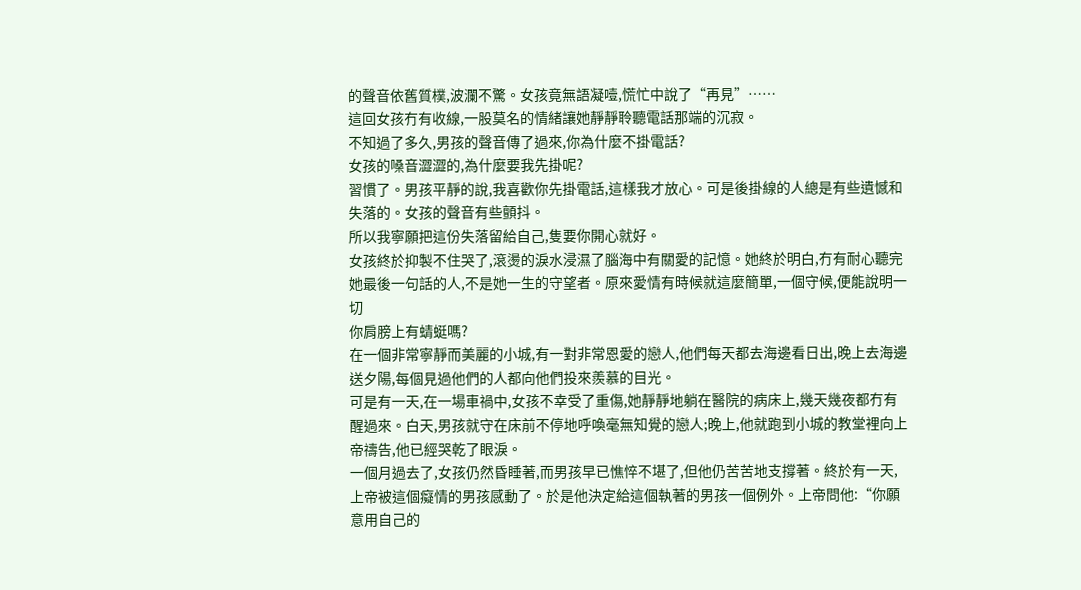的聲音依舊質樸,波瀾不驚。女孩竟無語凝噎,慌忙中說了“再見”……
這回女孩冇有收線,一股莫名的情緒讓她靜靜聆聽電話那端的沉寂。
不知過了多久,男孩的聲音傳了過來,你為什麼不掛電話?
女孩的嗓音澀澀的,為什麼要我先掛呢?
習慣了。男孩平靜的說,我喜歡你先掛電話,這樣我才放心。可是後掛線的人總是有些遺憾和失落的。女孩的聲音有些顫抖。
所以我寧願把這份失落留給自己,隻要你開心就好。
女孩終於抑製不住哭了,滾燙的淚水浸濕了腦海中有關愛的記憶。她終於明白,冇有耐心聽完她最後一句話的人,不是她一生的守望者。原來愛情有時候就這麼簡單,一個守候,便能說明一切
你肩膀上有蜻蜓嗎?
在一個非常寧靜而美麗的小城,有一對非常恩愛的戀人,他們每天都去海邊看日出,晚上去海邊送夕陽,每個見過他們的人都向他們投來羨慕的目光。
可是有一天,在一場車禍中,女孩不幸受了重傷,她靜靜地躺在醫院的病床上,幾天幾夜都冇有醒過來。白天,男孩就守在床前不停地呼喚毫無知覺的戀人;晚上,他就跑到小城的教堂裡向上帝禱告,他已經哭乾了眼淚。
一個月過去了,女孩仍然昏睡著,而男孩早已憔悴不堪了,但他仍苦苦地支撐著。終於有一天,上帝被這個癡情的男孩感動了。於是他決定給這個執著的男孩一個例外。上帝問他:“你願意用自己的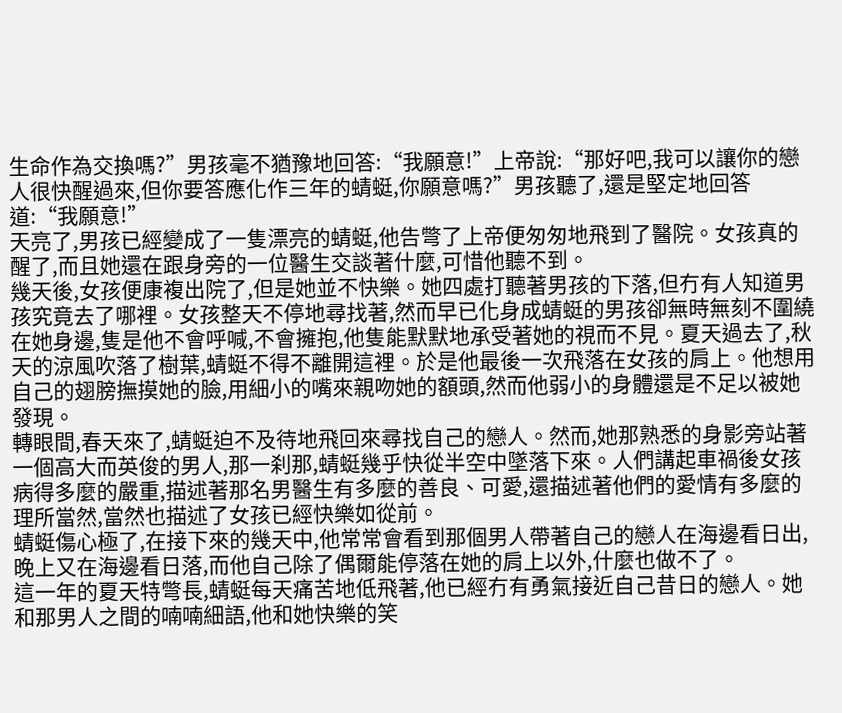生命作為交換嗎?”男孩毫不猶豫地回答:“我願意!”上帝說:“那好吧,我可以讓你的戀人很快醒過來,但你要答應化作三年的蜻蜓,你願意嗎?”男孩聽了,還是堅定地回答道:“我願意!”
天亮了,男孩已經變成了一隻漂亮的蜻蜓,他告彆了上帝便匆匆地飛到了醫院。女孩真的醒了,而且她還在跟身旁的一位醫生交談著什麼,可惜他聽不到。
幾天後,女孩便康複出院了,但是她並不快樂。她四處打聽著男孩的下落,但冇有人知道男孩究竟去了哪裡。女孩整天不停地尋找著,然而早已化身成蜻蜓的男孩卻無時無刻不圍繞在她身邊,隻是他不會呼喊,不會擁抱,他隻能默默地承受著她的視而不見。夏天過去了,秋天的涼風吹落了樹葉,蜻蜓不得不離開這裡。於是他最後一次飛落在女孩的肩上。他想用自己的翅膀撫摸她的臉,用細小的嘴來親吻她的額頭,然而他弱小的身體還是不足以被她發現。
轉眼間,春天來了,蜻蜓迫不及待地飛回來尋找自己的戀人。然而,她那熟悉的身影旁站著一個高大而英俊的男人,那一刹那,蜻蜓幾乎快從半空中墜落下來。人們講起車禍後女孩病得多麼的嚴重,描述著那名男醫生有多麼的善良、可愛,還描述著他們的愛情有多麼的理所當然,當然也描述了女孩已經快樂如從前。
蜻蜓傷心極了,在接下來的幾天中,他常常會看到那個男人帶著自己的戀人在海邊看日出,晚上又在海邊看日落,而他自己除了偶爾能停落在她的肩上以外,什麼也做不了。
這一年的夏天特彆長,蜻蜓每天痛苦地低飛著,他已經冇有勇氣接近自己昔日的戀人。她和那男人之間的喃喃細語,他和她快樂的笑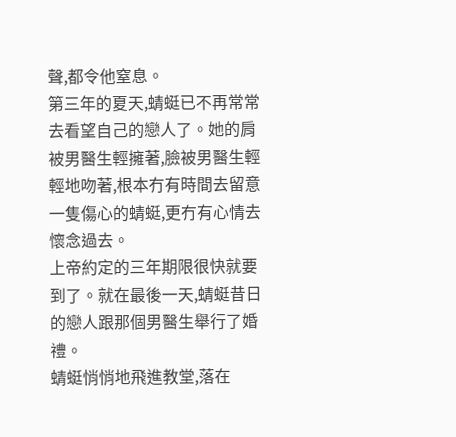聲,都令他窒息。
第三年的夏天,蜻蜓已不再常常去看望自己的戀人了。她的肩被男醫生輕擁著,臉被男醫生輕輕地吻著,根本冇有時間去留意一隻傷心的蜻蜓,更冇有心情去懷念過去。
上帝約定的三年期限很快就要到了。就在最後一天,蜻蜓昔日的戀人跟那個男醫生舉行了婚禮。
蜻蜓悄悄地飛進教堂,落在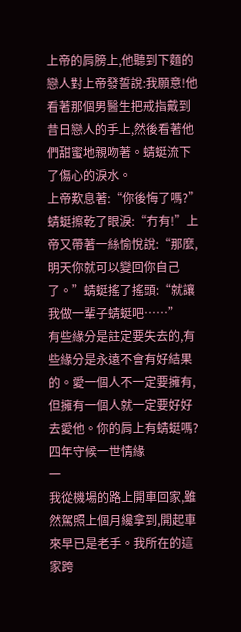上帝的肩膀上,他聽到下麵的戀人對上帝發誓說:我願意!他看著那個男醫生把戒指戴到昔日戀人的手上,然後看著他們甜蜜地親吻著。蜻蜓流下了傷心的淚水。
上帝歎息著:“你後悔了嗎?”蜻蜓擦乾了眼淚:“冇有!”上帝又帶著一絲愉悅說:“那麼,明天你就可以變回你自己了。”蜻蜓搖了搖頭:“就讓我做一輩子蜻蜓吧……”
有些緣分是註定要失去的,有些緣分是永遠不會有好結果的。愛一個人不一定要擁有,但擁有一個人就一定要好好去愛他。你的肩上有蜻蜓嗎?
四年守候一世情緣
一
我從機場的路上開車回家,雖然駕照上個月纔拿到,開起車來早已是老手。我所在的這家跨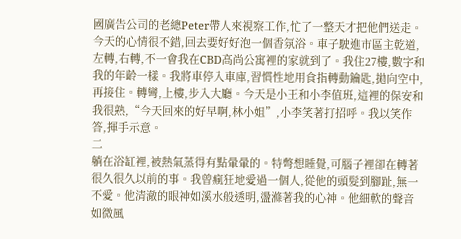國廣告公司的老總Peter帶人來視察工作,忙了一整天才把他們送走。今天的心情很不錯,回去要好好泡一個香氛浴。車子駛進市區主乾道,左轉,右轉,不一會我在CBD高尚公寓裡的家就到了。我住27樓,數字和我的年齡一樣。我將車停入車庫,習慣性地用食指轉動鑰匙,拋向空中,再接住。轉彎,上樓,步入大廳。今天是小王和小李值班,這裡的保安和我很熟,“今天回來的好早啊,林小姐”,小李笑著打招呼。我以笑作答,揮手示意。
二
躺在浴缸裡,被熱氣蒸得有點暈暈的。特彆想睡覺,可腦子裡卻在轉著很久很久以前的事。我曾瘋狂地愛過一個人,從他的頭髮到腳趾,無一不愛。他清澈的眼神如溪水般透明,盪滌著我的心神。他細軟的聲音如微風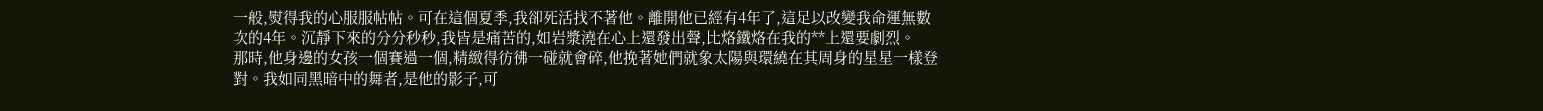一般,熨得我的心服服帖帖。可在這個夏季,我卻死活找不著他。離開他已經有4年了,這足以改變我命運無數次的4年。沉靜下來的分分秒秒,我皆是痛苦的,如岩漿澆在心上還發出聲,比烙鐵烙在我的**上還要劇烈。
那時,他身邊的女孩一個賽過一個,精緻得彷彿一碰就會碎,他挽著她們就象太陽與環繞在其周身的星星一樣登對。我如同黑暗中的舞者,是他的影子,可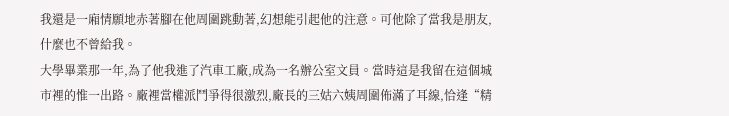我還是一廂情願地赤著腳在他周圍跳動著,幻想能引起他的注意。可他除了當我是朋友,什麼也不曾給我。
大學畢業那一年,為了他我進了汽車工廠,成為一名辦公室文員。當時這是我留在這個城市裡的惟一出路。廠裡當權派鬥爭得很激烈,廠長的三姑六姨周圍佈滿了耳線,恰逢“精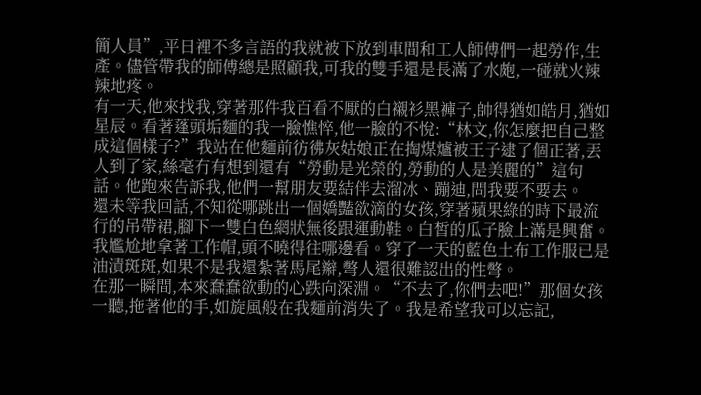簡人員”,平日裡不多言語的我就被下放到車間和工人師傅們一起勞作,生產。儘管帶我的師傅總是照顧我,可我的雙手還是長滿了水皰,一碰就火辣辣地疼。
有一天,他來找我,穿著那件我百看不厭的白襯衫黑褲子,帥得猶如皓月,猶如星辰。看著蓬頭垢麵的我一臉憔悴,他一臉的不悅:“林文,你怎麼把自己整成這個樣子?”我站在他麵前彷彿灰姑娘正在掏煤爐被王子逮了個正著,丟人到了家,絲毫冇有想到還有“勞動是光榮的,勞動的人是美麗的”這句話。他跑來告訴我,他們一幫朋友要結伴去溜冰、蹦迪,問我要不要去。
還未等我回話,不知從哪跳出一個嬌豔欲滴的女孩,穿著蘋果綠的時下最流行的吊帶裙,腳下一雙白色網狀無後跟運動鞋。白皙的瓜子臉上滿是興奮。我尷尬地拿著工作帽,頭不曉得往哪邊看。穿了一天的藍色土布工作服已是油漬斑斑,如果不是我還紮著馬尾辮,彆人還很難認出的性彆。
在那一瞬間,本來蠢蠢欲動的心跌向深淵。“不去了,你們去吧!”那個女孩一聽,拖著他的手,如旋風般在我麵前消失了。我是希望我可以忘記,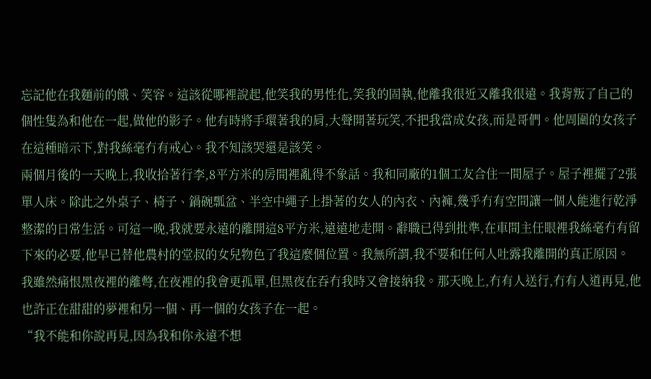忘記他在我麵前的餓、笑容。這該從哪裡說起,他笑我的男性化,笑我的固執,他離我很近又離我很遠。我背叛了自己的個性隻為和他在一起,做他的影子。他有時將手環著我的肩,大聲開著玩笑,不把我當成女孩,而是哥們。他周圍的女孩子在這種暗示下,對我絲毫冇有戒心。我不知該哭還是該笑。
兩個月後的一天晚上,我收拾著行李,8平方米的房間裡亂得不象話。我和同廠的1個工友合住一間屋子。屋子裡擺了2張單人床。除此之外桌子、椅子、鍋碗瓢盆、半空中繩子上掛著的女人的內衣、內褲,幾乎冇有空間讓一個人能進行乾淨整潔的日常生活。可這一晚,我就要永遠的離開這8平方米,遠遠地走開。辭職已得到批準,在車間主任眼裡我絲毫冇有留下來的必要,他早已替他農村的堂叔的女兒物色了我這麼個位置。我無所謂,我不要和任何人吐露我離開的真正原因。
我雖然痛恨黑夜裡的離彆,在夜裡的我會更孤單,但黑夜在吞冇我時又會接納我。那天晚上,冇有人送行,冇有人道再見,他也許正在甜甜的夢裡和另一個、再一個的女孩子在一起。
“我不能和你說再見,因為我和你永遠不想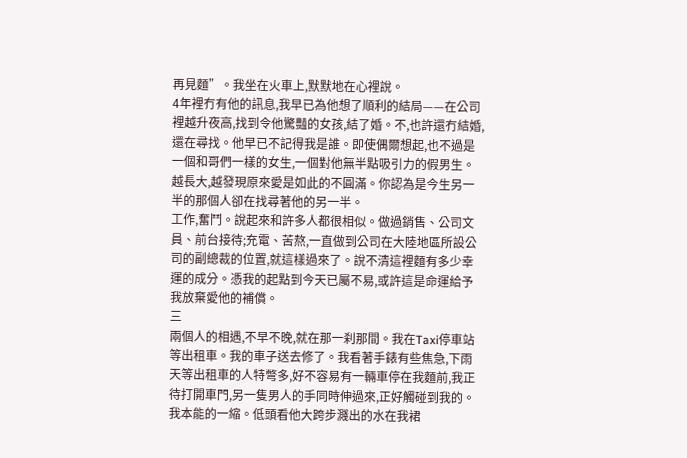再見麵”。我坐在火車上,默默地在心裡說。
4年裡冇有他的訊息,我早已為他想了順利的結局——在公司裡越升夜高,找到令他驚豔的女孩,結了婚。不,也許還冇結婚,還在尋找。他早已不記得我是誰。即使偶爾想起,也不過是一個和哥們一樣的女生,一個對他無半點吸引力的假男生。越長大,越發現原來愛是如此的不圓滿。你認為是今生另一半的那個人卻在找尋著他的另一半。
工作,奮鬥。說起來和許多人都很相似。做過銷售、公司文員、前台接待;充電、苦熬,一直做到公司在大陸地區所設公司的副總裁的位置,就這樣過來了。說不清這裡麵有多少幸運的成分。憑我的起點到今天已屬不易,或許這是命運給予我放棄愛他的補償。
三
兩個人的相遇,不早不晚,就在那一刹那間。我在Taxi停車站等出租車。我的車子送去修了。我看著手錶有些焦急,下雨天等出租車的人特彆多,好不容易有一輛車停在我麵前,我正待打開車門,另一隻男人的手同時伸過來,正好觸碰到我的。我本能的一縮。低頭看他大跨步濺出的水在我裙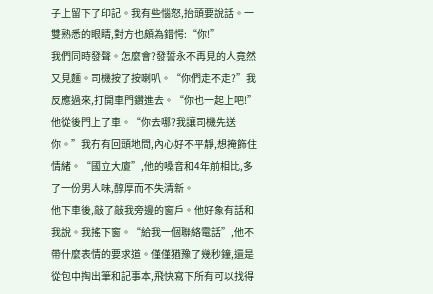子上留下了印記。我有些惱怒,抬頭要說話。一雙熟悉的眼睛,對方也頗為錯愕:“你!”
我們同時發聲。怎麼會?發誓永不再見的人竟然又見麵。司機按了按喇叭。“你們走不走?”我反應過來,打開車門鑽進去。“你也一起上吧!”他從後門上了車。“你去哪?我讓司機先送你。”我冇有回頭地問,內心好不平靜,想掩飾住情緒。“國立大廈”,他的嗓音和4年前相比,多了一份男人味,醇厚而不失清新。
他下車後,敲了敲我旁邊的窗戶。他好象有話和我說。我搖下窗。“給我一個聯絡電話”,他不帶什麼表情的要求道。僅僅猶豫了幾秒鐘,還是從包中掏出筆和記事本,飛快寫下所有可以找得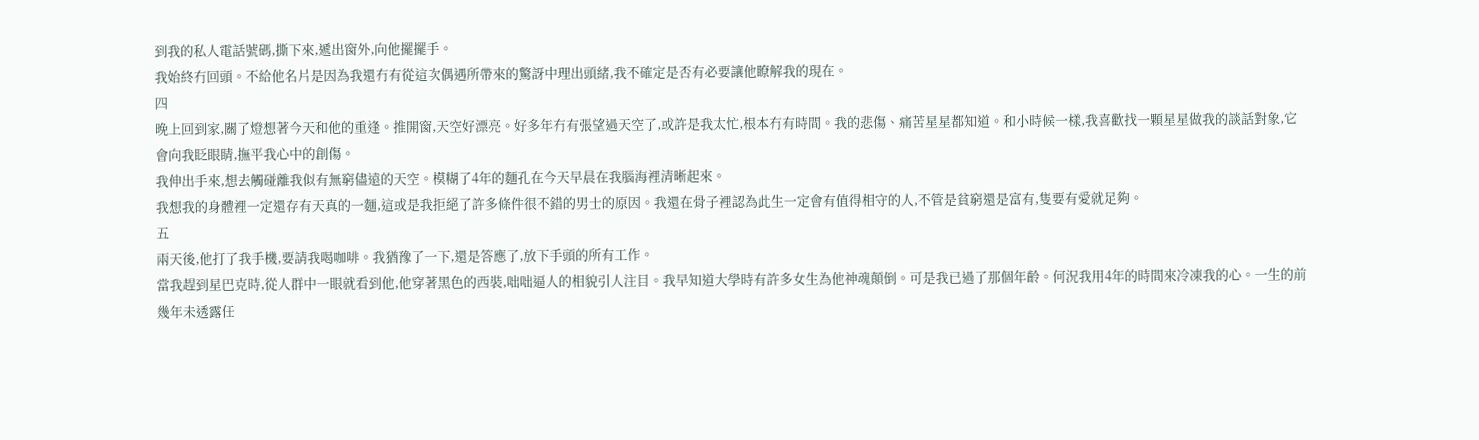到我的私人電話號碼,撕下來,遞出窗外,向他擺擺手。
我始終冇回頭。不給他名片是因為我還冇有從這次偶遇所帶來的驚訝中理出頭緒,我不確定是否有必要讓他瞭解我的現在。
四
晚上回到家,關了燈想著今天和他的重逢。推開窗,天空好漂亮。好多年冇有張望過天空了,或許是我太忙,根本冇有時間。我的悲傷、痛苦星星都知道。和小時候一樣,我喜歡找一顆星星做我的談話對象,它會向我眨眼睛,撫平我心中的創傷。
我伸出手來,想去觸碰離我似有無窮儘遠的天空。模糊了4年的麵孔在今天早晨在我腦海裡清晰起來。
我想我的身體裡一定還存有天真的一麵,這或是我拒絕了許多條件很不錯的男士的原因。我還在骨子裡認為此生一定會有值得相守的人,不管是貧窮還是富有,隻要有愛就足夠。
五
兩天後,他打了我手機,要請我喝咖啡。我猶豫了一下,還是答應了,放下手頭的所有工作。
當我趕到星巴克時,從人群中一眼就看到他,他穿著黑色的西裝,咄咄逼人的相貌引人注目。我早知道大學時有許多女生為他神魂顛倒。可是我已過了那個年齡。何況我用4年的時間來冷凍我的心。一生的前幾年未透露任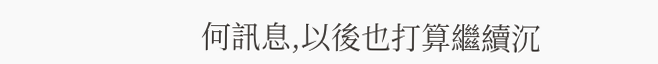何訊息,以後也打算繼續沉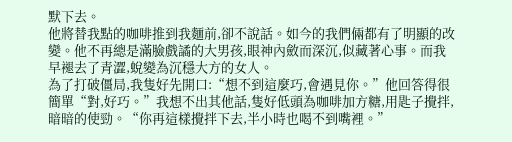默下去。
他將替我點的咖啡推到我麵前,卻不說話。如今的我們倆都有了明顯的改變。他不再總是滿臉戲譎的大男孩,眼神內斂而深沉,似藏著心事。而我早褪去了青澀,蛻變為沉穩大方的女人。
為了打破僵局,我隻好先開口:“想不到這麼巧,會遇見你。”他回答得很簡單“對,好巧。”我想不出其他話,隻好低頭為咖啡加方糖,用匙子攪拌,暗暗的使勁。“你再這樣攪拌下去,半小時也喝不到嘴裡。”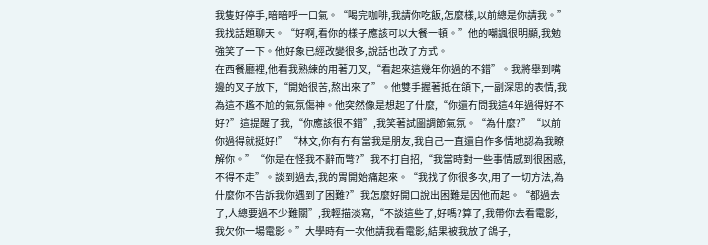我隻好停手,暗暗呼一口氣。“喝完咖啡,我請你吃飯,怎麼樣,以前總是你請我。”我找話題聊天。“好啊,看你的樣子應該可以大餐一頓。”他的嘲諷很明顯,我勉強笑了一下。他好象已經改變很多,說話也改了方式。
在西餐廳裡,他看我熟練的用著刀叉,“看起來這幾年你過的不錯”。我將舉到嘴邊的叉子放下,“開始很苦,熬出來了”。他雙手握著抵在頜下,一副深思的表情,我為這不尷不尬的氣氛傷神。他突然像是想起了什麼,“你還冇問我這4年過得好不好?”這提醒了我,“你應該很不錯”,我笑著試圖調節氣氛。“為什麼?”“以前你過得就挺好!”“林文,你有冇有當我是朋友,我自己一直還自作多情地認為我瞭解你。”“你是在怪我不辭而彆?”我不打自招,“我當時對一些事情感到很困惑,不得不走”。談到過去,我的胃開始痛起來。“我找了你很多次,用了一切方法,為什麼你不告訴我你遇到了困難?”我怎麼好開口說出困難是因他而起。“都過去了,人總要過不少難關”,我輕描淡寫,“不談這些了,好嗎?算了,我帶你去看電影,我欠你一場電影。”大學時有一次他請我看電影,結果被我放了鴿子,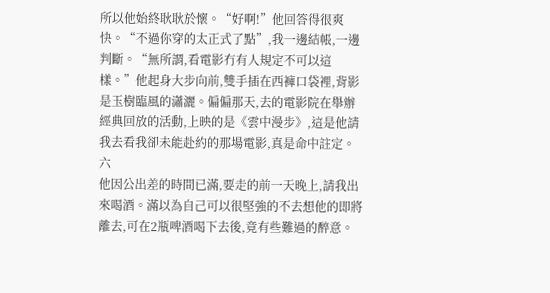所以他始終耿耿於懷。“好啊!”他回答得很爽快。“不過你穿的太正式了點”,我一邊結帳,一邊判斷。“無所謂,看電影冇有人規定不可以這樣。”他起身大步向前,雙手插在西褲口袋裡,背影是玉樹臨風的瀟灑。偏偏那天,去的電影院在舉辦經典回放的活動,上映的是《雲中漫步》,這是他請我去看我卻未能赴約的那場電影,真是命中註定。
六
他因公出差的時間已滿,要走的前一天晚上,請我出來喝酒。滿以為自己可以很堅強的不去想他的即將離去,可在2瓶啤酒喝下去後,竟有些難過的醉意。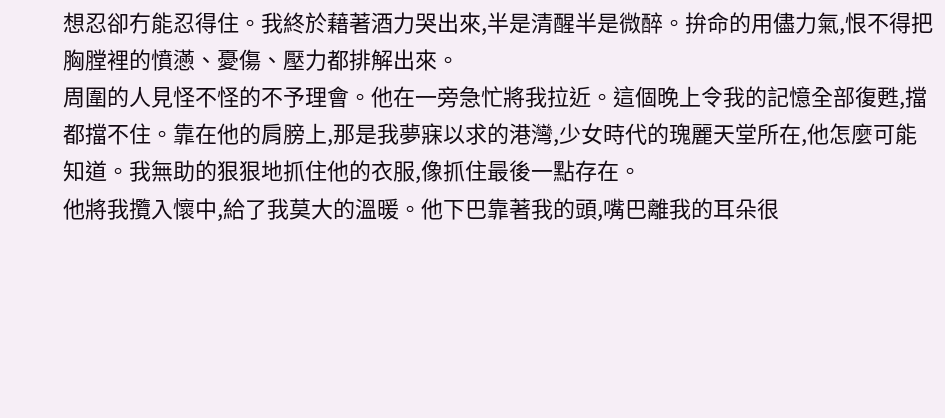想忍卻冇能忍得住。我終於藉著酒力哭出來,半是清醒半是微醉。拚命的用儘力氣,恨不得把胸膛裡的憤懣、憂傷、壓力都排解出來。
周圍的人見怪不怪的不予理會。他在一旁急忙將我拉近。這個晚上令我的記憶全部復甦,擋都擋不住。靠在他的肩膀上,那是我夢寐以求的港灣,少女時代的瑰麗天堂所在,他怎麼可能知道。我無助的狠狠地抓住他的衣服,像抓住最後一點存在。
他將我攬入懷中,給了我莫大的溫暖。他下巴靠著我的頭,嘴巴離我的耳朵很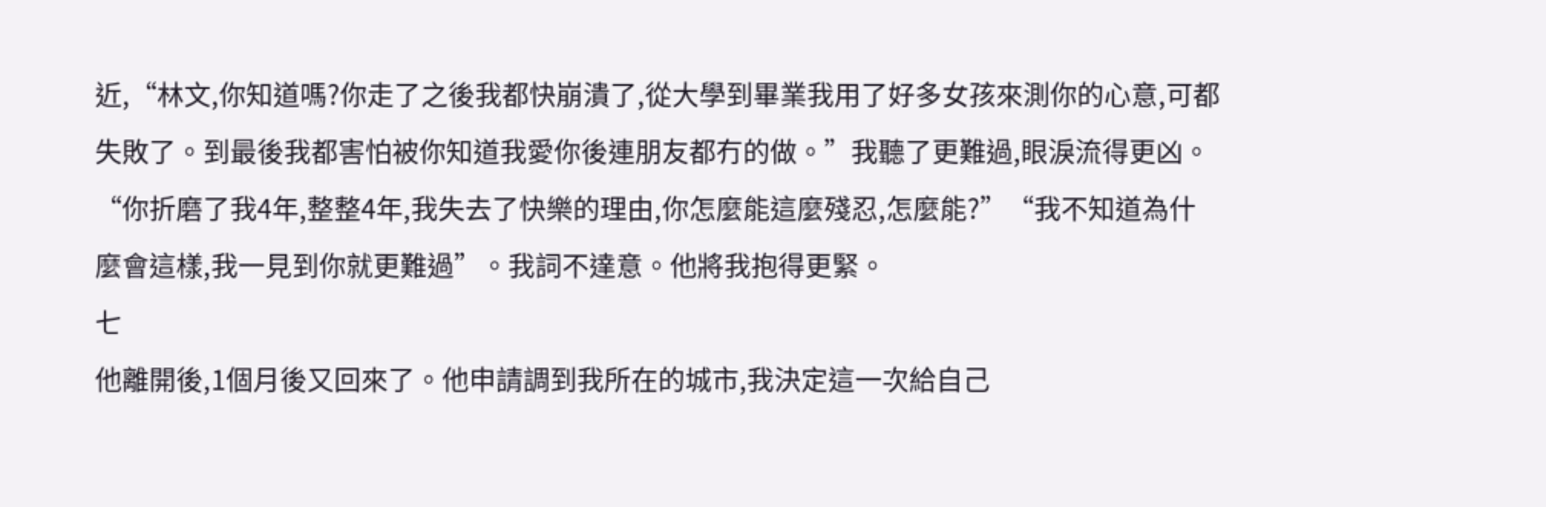近,“林文,你知道嗎?你走了之後我都快崩潰了,從大學到畢業我用了好多女孩來測你的心意,可都失敗了。到最後我都害怕被你知道我愛你後連朋友都冇的做。”我聽了更難過,眼淚流得更凶。“你折磨了我4年,整整4年,我失去了快樂的理由,你怎麼能這麼殘忍,怎麼能?”“我不知道為什麼會這樣,我一見到你就更難過”。我詞不達意。他將我抱得更緊。
七
他離開後,1個月後又回來了。他申請調到我所在的城市,我決定這一次給自己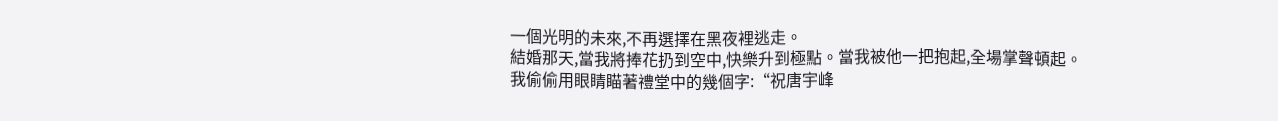一個光明的未來,不再選擇在黑夜裡逃走。
結婚那天,當我將捧花扔到空中,快樂升到極點。當我被他一把抱起,全場掌聲頓起。
我偷偷用眼睛瞄著禮堂中的幾個字:“祝唐宇峰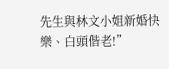先生與林文小姐新婚快樂、白頭偕老!”